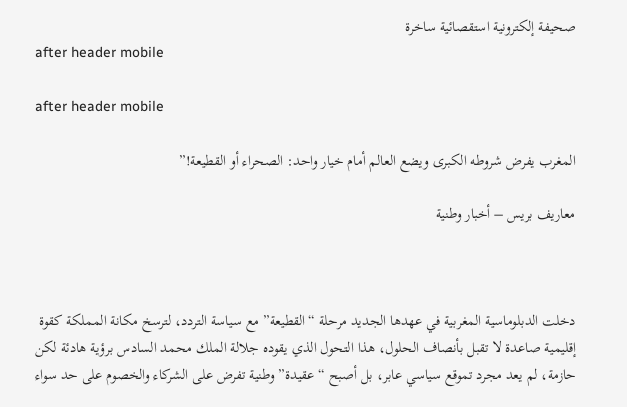صحيفة إلكترونية استقصائية ساخرة
after header mobile

after header mobile

المغرب يفرض شروطه الكبرى ويضع العالم أمام خيار واحد: الصحراء أو القطيعة!”

معاريف بريس – أخبار وطنية



دخلت الدبلوماسية المغربية في عهدها الجديد مرحلة “القطيعة” مع سياسة التردد، لترسخ مكانة المملكة كقوة إقليمية صاعدة لا تقبل بأنصاف الحلول، هذا التحول الذي يقوده جلالة الملك محمد السادس برؤية هادئة لكن حازمة، لم يعد مجرد تموقع سياسي عابر، بل أصبح “عقيدة” وطنية تفرض على الشركاء والخصوم على حد سواء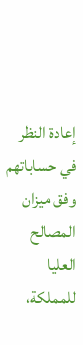إعادة النظر في حساباتهم وفق ميزان المصالح العليا للمملكة،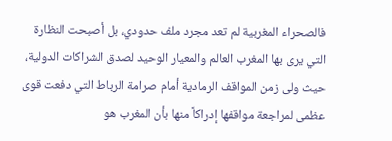فالصحراء المغربية لم تعد مجرد ملف حدودي، بل أصبحت النظارة التي يرى بها المغرب العالم والمعيار الوحيد لصدق الشراكات الدولية، حيث ولى زمن المواقف الرمادية أمام صرامة الرباط التي دفعت قوى عظمى لمراجعة مواقفها إدراكاً منها بأن المغرب هو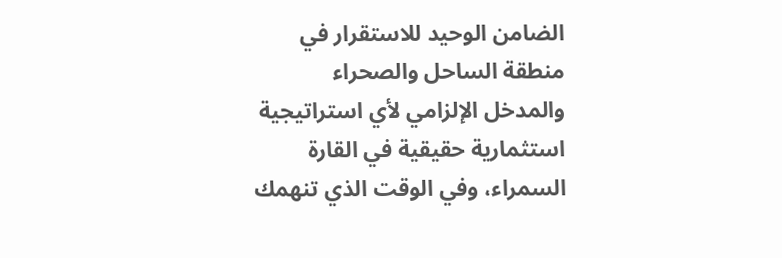الضامن الوحيد للاستقرار في منطقة الساحل والصحراء والمدخل الإلزامي لأي استراتيجية استثمارية حقيقية في القارة السمراء، وفي الوقت الذي تنهمك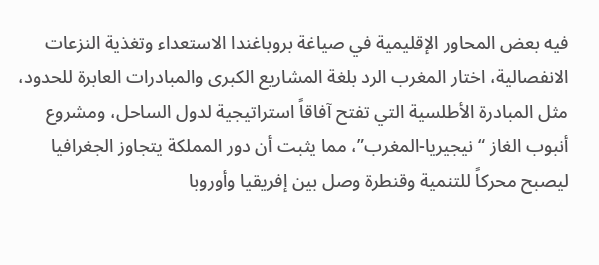فيه بعض المحاور الإقليمية في صياغة بروباغندا الاستعداء وتغذية النزعات الانفصالية، اختار المغرب الرد بلغة المشاريع الكبرى والمبادرات العابرة للحدود، مثل المبادرة الأطلسية التي تفتح آفاقاً استراتيجية لدول الساحل، ومشروع أنبوب الغاز “نيجيريا-المغرب”، مما يثبت أن دور المملكة يتجاوز الجغرافيا ليصبح محركاً للتنمية وقنطرة وصل بين إفريقيا وأوروبا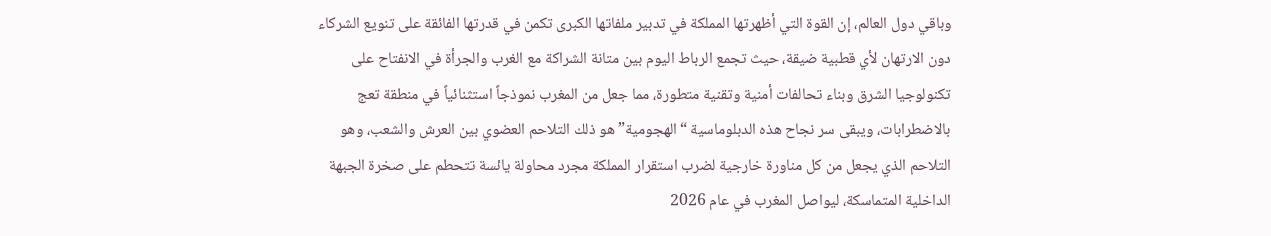وباقي دول العالم، إن القوة التي أظهرتها المملكة في تدبير ملفاتها الكبرى تكمن في قدرتها الفائقة على تنويع الشركاء دون الارتهان لأي قطبية ضيقة، حيث تجمع الرباط اليوم بين متانة الشراكة مع الغرب والجرأة في الانفتاح على تكنولوجيا الشرق وبناء تحالفات أمنية وتقنية متطورة، مما جعل من المغرب نموذجاً استثنائياً في منطقة تعج بالاضطرابات، ويبقى سر نجاح هذه الدبلوماسية “الهجومية” هو ذلك التلاحم العضوي بين العرش والشعب، وهو التلاحم الذي يجعل من كل مناورة خارجية لضرب استقرار المملكة مجرد محاولة يائسة تتحطم على صخرة الجبهة الداخلية المتماسكة، ليواصل المغرب في عام 2026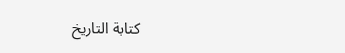كتابة التاريخ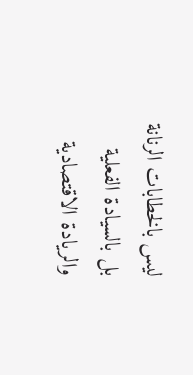ليس بالخطابات الرنانة بل بالسيادة الفعلية والريادة الاقتصادية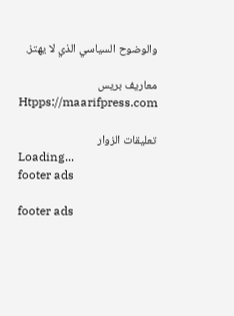والوضوح السياسي الذي لا يهتز.

معاريف بريس Htpps://maarifpress.com

تعليقات الزوار
Loading...
footer ads

footer ads